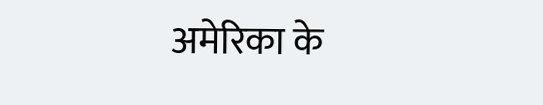अमेरिका के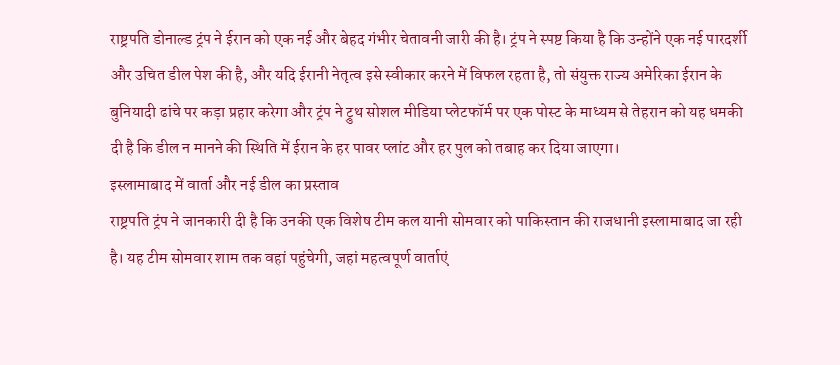राष्ट्रपति डोनाल्ड ट्रंप ने ईरान को एक नई और बेहद गंभीर चेतावनी जारी की है। ट्रंप ने स्पष्ट किया है कि उन्होंने एक नई पारदर्शी और उचित डील पेश की है, और यदि ईरानी नेतृत्व इसे स्वीकार करने में विफल रहता है, तो संयुक्त राज्य अमेरिका ईरान के बुनियादी ढांचे पर कड़ा प्रहार करेगा और ट्रंप ने ट्रुथ सोशल मीडिया प्लेटफॉर्म पर एक पोस्ट के माध्यम से तेहरान को यह धमकी दी है कि डील न मानने की स्थिति में ईरान के हर पावर प्लांट और हर पुल को तबाह कर दिया जाएगा।
इस्लामाबाद में वार्ता और नई डील का प्रस्ताव
राष्ट्रपति ट्रंप ने जानकारी दी है कि उनकी एक विशेष टीम कल यानी सोमवार को पाकिस्तान की राजधानी इस्लामाबाद जा रही है। यह टीम सोमवार शाम तक वहां पहुंचेगी, जहां महत्वपूर्ण वार्ताएं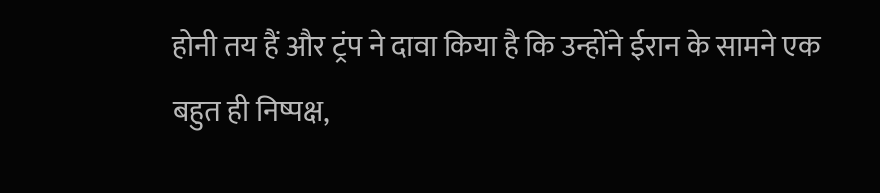होनी तय हैं और ट्रंप ने दावा किया है कि उन्होंने ईरान के सामने एक बहुत ही निष्पक्ष,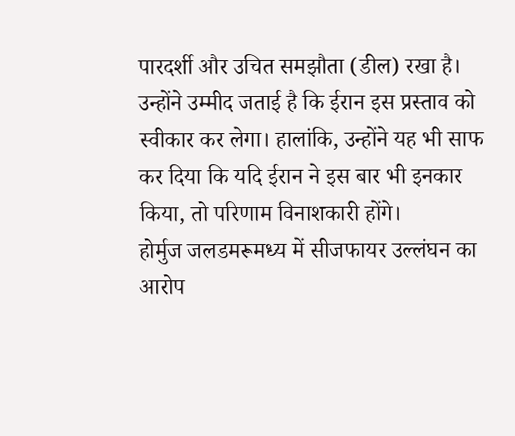पारदर्शी और उचित समझौता (डील) रखा है। उन्होंने उम्मीद जताई है कि ईरान इस प्रस्ताव को स्वीकार कर लेगा। हालांकि, उन्होंने यह भी साफ कर दिया कि यदि ईरान ने इस बार भी इनकार किया, तो परिणाम विनाशकारी होंगे।
होर्मुज जलडमरूमध्य में सीजफायर उल्लंघन का आरोप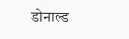डोनाल्ड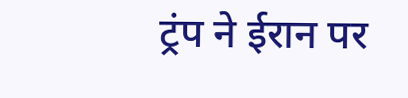ट्रंप ने ईरान पर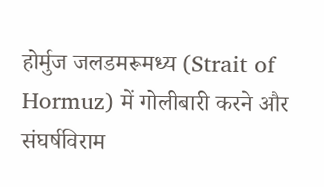होर्मुज जलडमरूमध्य (Strait of Hormuz) में गोलीबारी करने और संघर्षविराम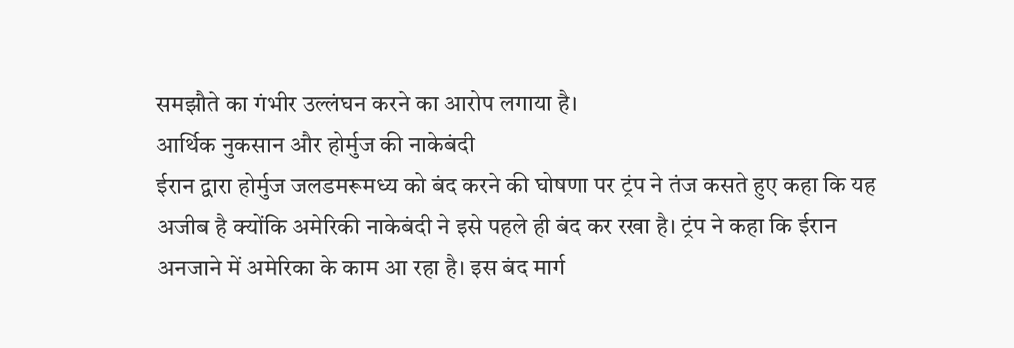समझौते का गंभीर उल्लंघन करने का आरोप लगाया है।
आर्थिक नुकसान और होर्मुज की नाकेबंदी
ईरान द्वारा होर्मुज जलडमरूमध्य को बंद करने की घोषणा पर ट्रंप ने तंज कसते हुए कहा कि यह अजीब है क्योंकि अमेरिकी नाकेबंदी ने इसे पहले ही बंद कर रखा है। ट्रंप ने कहा कि ईरान अनजाने में अमेरिका के काम आ रहा है। इस बंद मार्ग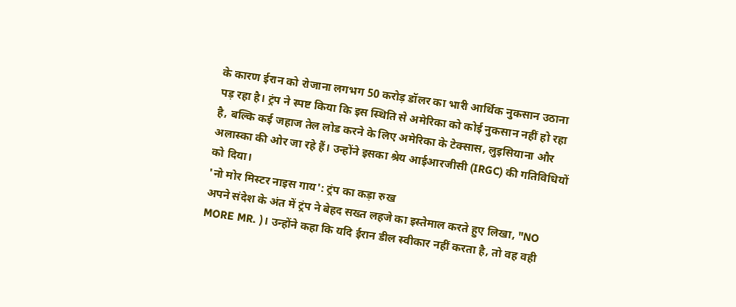के कारण ईरान को रोजाना लगभग 50 करोड़ डॉलर का भारी आर्थिक नुकसान उठाना पड़ रहा है। ट्रंप ने स्पष्ट किया कि इस स्थिति से अमेरिका को कोई नुकसान नहीं हो रहा है, बल्कि कई जहाज तेल लोड करने के लिए अमेरिका के टेक्सास, लुइसियाना और अलास्का की ओर जा रहे हैं। उन्होंने इसका श्रेय आईआरजीसी (IRGC) की गतिविधियों को दिया।
'नो मोर मिस्टर नाइस गाय': ट्रंप का कड़ा रुख
अपने संदेश के अंत में ट्रंप ने बेहद सख्त लहजे का इस्तेमाल करते हुए लिखा, "NO MORE MR. )। उन्होंने कहा कि यदि ईरान डील स्वीकार नहीं करता है, तो वह वही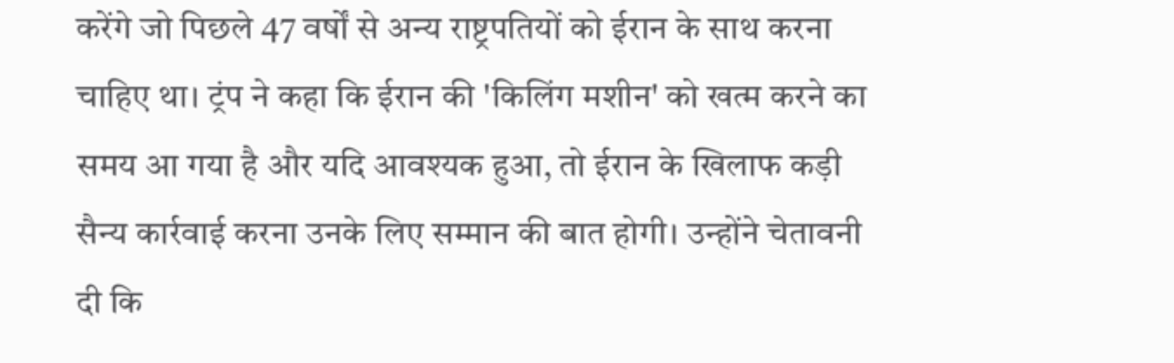करेंगे जो पिछले 47 वर्षों से अन्य राष्ट्रपतियों को ईरान के साथ करना चाहिए था। ट्रंप ने कहा कि ईरान की 'किलिंग मशीन' को खत्म करने का समय आ गया है और यदि आवश्यक हुआ, तो ईरान के खिलाफ कड़ी सैन्य कार्रवाई करना उनके लिए सम्मान की बात होगी। उन्होंने चेतावनी दी कि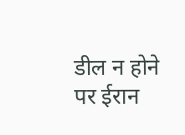डील न होने पर ईरान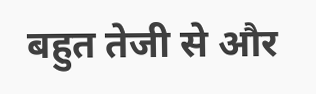बहुत तेजी से और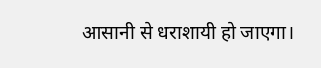आसानी से धराशायी हो जाएगा।